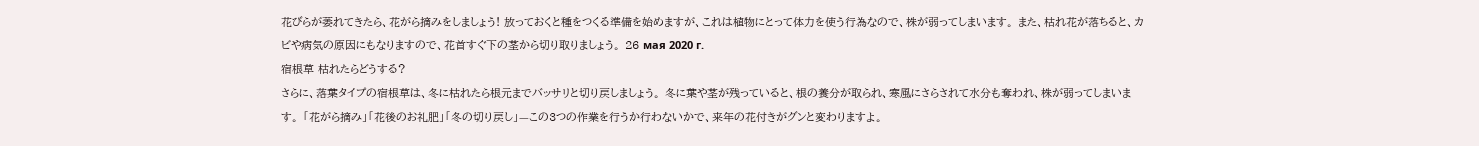花びらが萎れてきたら、花がら摘みをしましょう! 放っておくと種をつくる準備を始めますが、これは植物にとって体力を使う行為なので、株が弱ってしまいます。 また、枯れ花が落ちると、カビや病気の原因にもなりますので、花首すぐ下の茎から切り取りましょう。 26 мая 2020 г.
宿根草 枯れたらどうする?
さらに、落葉タイプの宿根草は、冬に枯れたら根元までバッサリと切り戻しましょう。 冬に葉や茎が残っていると、根の養分が取られ、寒風にさらされて水分も奪われ、株が弱ってしまいます。 「花がら摘み」「花後のお礼肥」「冬の切り戻し」—この3つの作業を行うか行わないかで、来年の花付きがグンと変わりますよ。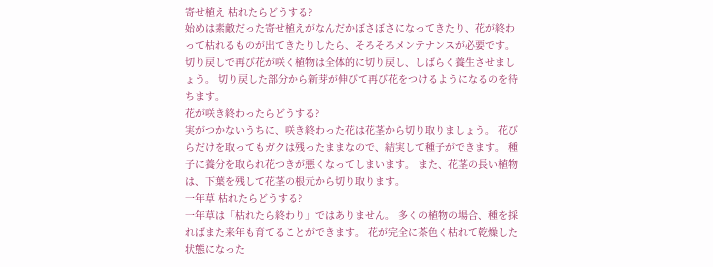寄せ植え 枯れたらどうする?
始めは素敵だった寄せ植えがなんだかぼさぼさになってきたり、花が終わって枯れるものが出てきたりしたら、そろそろメンテナンスが必要です。 切り戻しで再び花が咲く植物は全体的に切り戻し、しばらく養生させましょう。 切り戻した部分から新芽が伸びて再び花をつけるようになるのを待ちます。
花が咲き終わったらどうする?
実がつかないうちに、咲き終わった花は花茎から切り取りましょう。 花びらだけを取ってもガクは残ったままなので、結実して種子ができます。 種子に養分を取られ花つきが悪くなってしまいます。 また、花茎の長い植物は、下葉を残して花茎の根元から切り取ります。
一年草 枯れたらどうする?
一年草は「枯れたら終わり」ではありません。 多くの植物の場合、種を採ればまた来年も育てることができます。 花が完全に茶色く枯れて乾燥した状態になった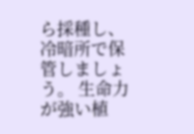ら採種し、冷暗所で保管しましょう。 生命力が強い植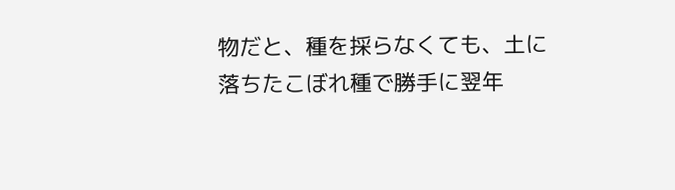物だと、種を採らなくても、土に落ちたこぼれ種で勝手に翌年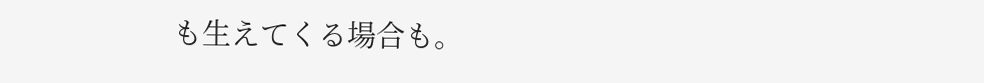も生えてくる場合も。